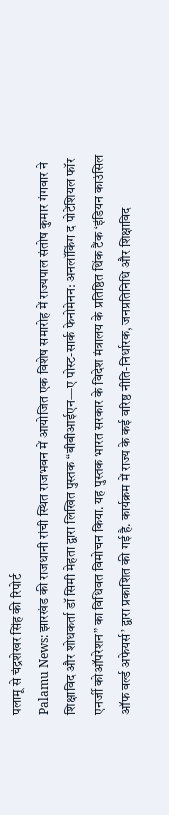पलामू से चंद्रशेखर सिंह की रिपोर्ट
Palamu News: झारखंड की राजधानी रांची स्थित राजभवन में आयोजित एक विशेष समारोह में राज्यपाल संतोष कुमार गंगवार ने शिक्षाविद और शोधकर्ता डॉ सिमी मेहता द्वारा लिखित पुस्तक “बीबीआईएन—ए पोस्ट-सार्क फेनोमेनन: अनलॉकिंग द पोटेंशियल फॉर एनर्जी कोऑपरेशन” का विधिवत विमोचन किया. यह पुस्तक भारत सरकार के विदेश मंत्रालय के प्रतिष्ठित थिंक टैंक ‘इंडियन काउंसिल ऑफ वर्ल्ड अफेयर्स’ द्वारा प्रकाशित की गई है. कार्यक्रम में राज्य के कई वरिष्ठ नीति-निर्धारक, जनप्रतिनिधि और शिक्षाविद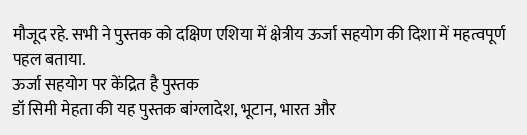मौजूद रहे. सभी ने पुस्तक को दक्षिण एशिया में क्षेत्रीय ऊर्जा सहयोग की दिशा में महत्वपूर्ण पहल बताया.
ऊर्जा सहयोग पर केंद्रित है पुस्तक
डॉ सिमी मेहता की यह पुस्तक बांग्लादेश, भूटान, भारत और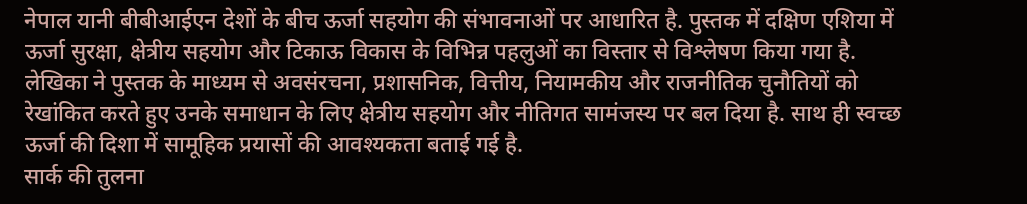नेपाल यानी बीबीआईएन देशों के बीच ऊर्जा सहयोग की संभावनाओं पर आधारित है. पुस्तक में दक्षिण एशिया में ऊर्जा सुरक्षा, क्षेत्रीय सहयोग और टिकाऊ विकास के विभिन्न पहलुओं का विस्तार से विश्लेषण किया गया है. लेखिका ने पुस्तक के माध्यम से अवसंरचना, प्रशासनिक, वित्तीय, नियामकीय और राजनीतिक चुनौतियों को रेखांकित करते हुए उनके समाधान के लिए क्षेत्रीय सहयोग और नीतिगत सामंजस्य पर बल दिया है. साथ ही स्वच्छ ऊर्जा की दिशा में सामूहिक प्रयासों की आवश्यकता बताई गई है.
सार्क की तुलना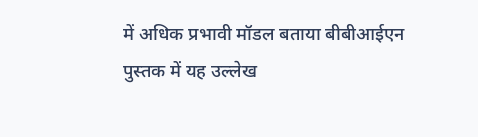में अधिक प्रभावी मॉडल बताया बीबीआईएन
पुस्तक में यह उल्लेख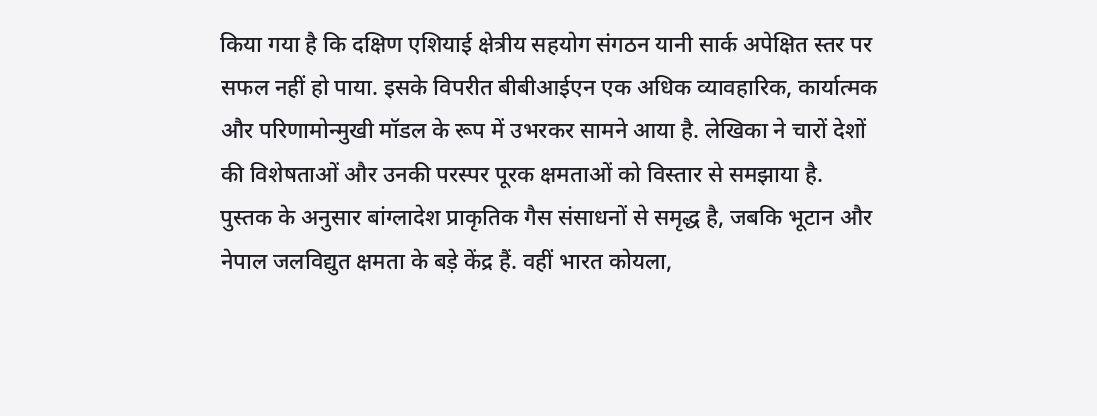किया गया है कि दक्षिण एशियाई क्षेत्रीय सहयोग संगठन यानी सार्क अपेक्षित स्तर पर सफल नहीं हो पाया. इसके विपरीत बीबीआईएन एक अधिक व्यावहारिक, कार्यात्मक और परिणामोन्मुखी मॉडल के रूप में उभरकर सामने आया है. लेखिका ने चारों देशों की विशेषताओं और उनकी परस्पर पूरक क्षमताओं को विस्तार से समझाया है. पुस्तक के अनुसार बांग्लादेश प्राकृतिक गैस संसाधनों से समृद्ध है, जबकि भूटान और नेपाल जलविद्युत क्षमता के बड़े केंद्र हैं. वहीं भारत कोयला,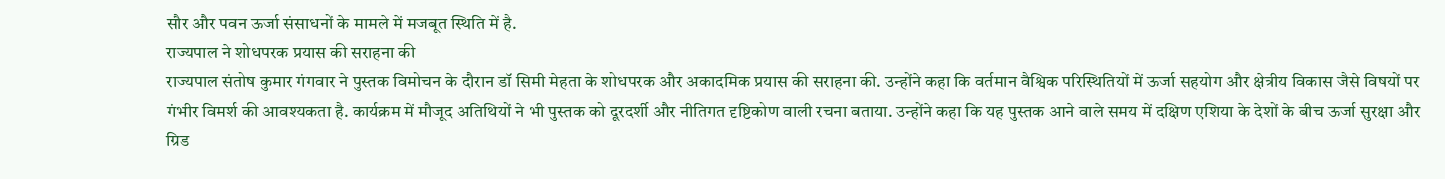सौर और पवन ऊर्जा संसाधनों के मामले में मजबूत स्थिति में है.
राज्यपाल ने शोधपरक प्रयास की सराहना की
राज्यपाल संतोष कुमार गंगवार ने पुस्तक विमोचन के दौरान डॉ सिमी मेहता के शोधपरक और अकादमिक प्रयास की सराहना की. उन्होंने कहा कि वर्तमान वैश्विक परिस्थितियों में ऊर्जा सहयोग और क्षेत्रीय विकास जैसे विषयों पर गंभीर विमर्श की आवश्यकता है. कार्यक्रम में मौजूद अतिथियों ने भी पुस्तक को दूरदर्शी और नीतिगत दृष्टिकोण वाली रचना बताया. उन्होंने कहा कि यह पुस्तक आने वाले समय में दक्षिण एशिया के देशों के बीच ऊर्जा सुरक्षा और ग्रिड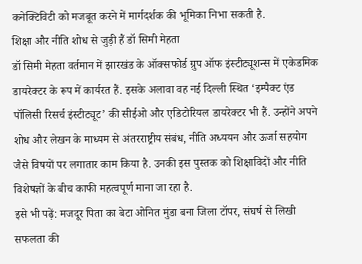कनेक्टिविटी को मजबूत करने में मार्गदर्शक की भूमिका निभा सकती है.
शिक्षा और नीति शोध से जुड़ी हैं डॉ सिमी मेहता
डॉ सिमी मेहता वर्तमान में झारखंड के ऑक्सफोर्ड ग्रुप ऑफ इंस्टीट्यूशन्स में एकेडमिक डायरेक्टर के रूप में कार्यरत हैं. इसके अलावा वह नई दिल्ली स्थित ‘इम्पैक्ट एंड पॉलिसी रिसर्च इंस्टीट्यूट’ की सीईओ और एडिटोरियल डायरेक्टर भी हैं. उन्होंने अपने शोध और लेखन के माध्यम से अंतरराष्ट्रीय संबंध, नीति अध्ययन और ऊर्जा सहयोग जैसे विषयों पर लगातार काम किया है. उनकी इस पुस्तक को शिक्षाविदों और नीति विशेषज्ञों के बीच काफी महत्वपूर्ण माना जा रहा है.
इसे भी पढ़ें: मजदूर पिता का बेटा ओनित मुंडा बना जिला टॉपर, संघर्ष से लिखी सफलता की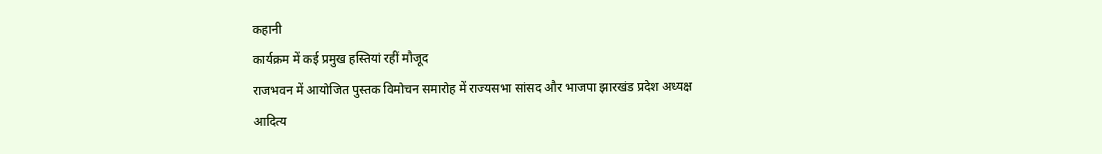कहानी
कार्यक्रम में कई प्रमुख हस्तियां रहीं मौजूद
राजभवन में आयोजित पुस्तक विमोचन समारोह में राज्यसभा सांसद और भाजपा झारखंड प्रदेश अध्यक्ष आदित्य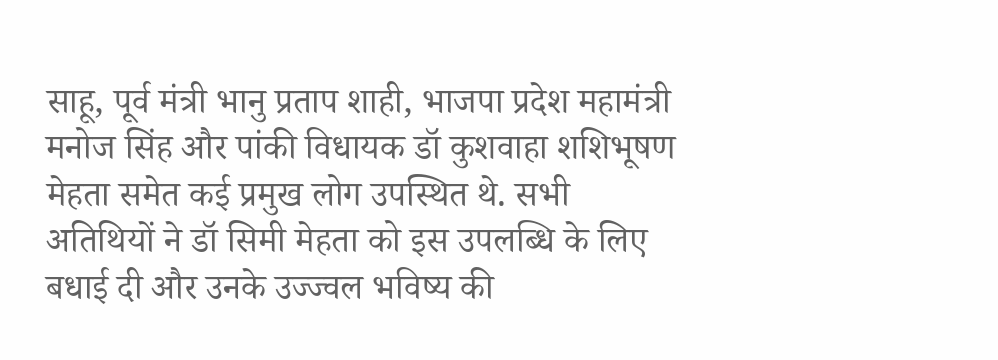साहू, पूर्व मंत्री भानु प्रताप शाही, भाजपा प्रदेश महामंत्री मनोज सिंह और पांकी विधायक डॉ कुशवाहा शशिभूषण मेहता समेत कई प्रमुख लोग उपस्थित थे. सभी अतिथियों ने डॉ सिमी मेहता को इस उपलब्धि के लिए बधाई दी और उनके उज्ज्वल भविष्य की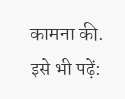कामना की.
इसे भी पढ़ें: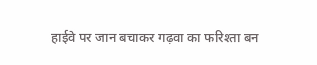हाईवे पर जान बचाकर गढ़वा का फरिश्ता बन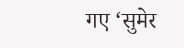गए ‘सुमेर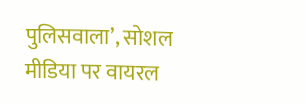पुलिसवाला’, सोशल मीडिया पर वायरल